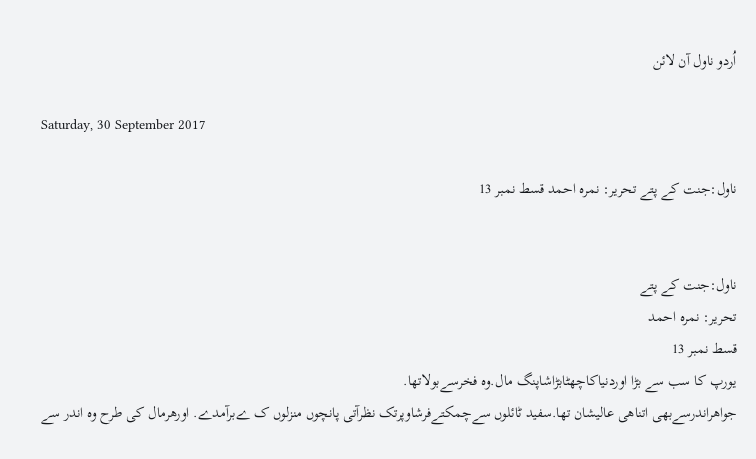اُردو ناول آن لائن

Saturday, 30 September 2017

ناول:جنت کے پتے تحریر: نمره احمد قسط نمبر 13


ناول:جنت کے پتے
تحریر: نمره احمد
قسط نمبر 13
یورپ کا سب سے بڑا اوردنیاکاچھٹابڑاشاپنگ مال.وه فخرسےبولاتھا.
جواھراندرسےبھی اتناھی عالیشان تھا.سفید ٹائلوں سےچمکتےفرشاوپرتک نظرآتی پانچوں منزلوں ک ےبرآمدے. اورھرمال کی طرح وه اندر سے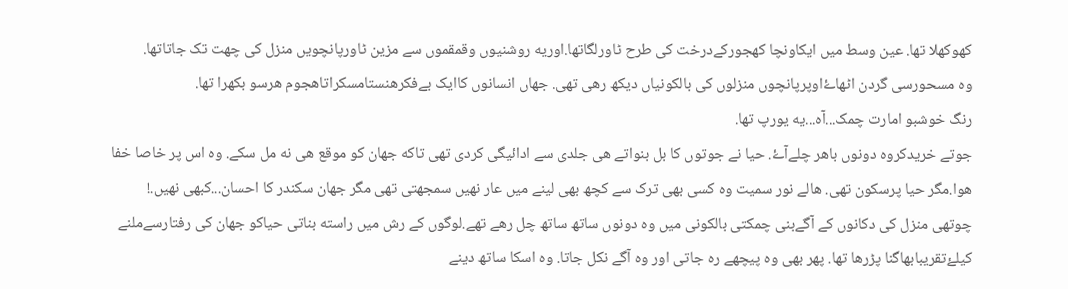کھوکھلا تھا. عین وسط میں ایکاونچا کھجورکےدرخت کی طرح ٹاورلگاتھا.اوریه روشنیوں وقمقموں سے مزین ٹاورپانچویں منزل کی چھت تک جاتاتھا.
وه مسحورسی گردن اٹھاۓاوپرپانچوں منزلوں کی بالکونیاں دیکھ رھی تھی. جھاں انسانوں کاایک بےفکرھنستامسکراتاھجوم ھرسو بکھرا تھا.
رنگ خوشبو امارت چمک...آه...یه یورپ تھا.
جوتے خریدکروه دونوں باھر چلےآۓ. حیا نے جوتوں کا بل بنواتے ھی جلدی سے ادائیگی کردی تھی تاکه جھان کو موقع ھی نه مل سکے. وه اس پر خاصا خفا ھوا.مگر حیا پرسکون تھی. ھالے نور سمیت وه کسی بھی ترک سے کچھ بھی لینے میں عار نھیں سمجھتی تھی مگر جھان سکندر کا احسان...کبھی نھیں.!
چوتھی منزل کی دکانوں کے آگےبنی چمکتی بالکونی میں وه دونوں ساتھ ساتھ چل رھے تھے.لوگوں کے رش میں راسته بناتی حیاکو جھان کی رفتارسےملنے کیلۓتقریبابھاگنا پڑرھا تھا. پهر بھی وه پیچھے ره جاتی اور وه آگے نکل جاتا. وه اسکا ساتھ دینے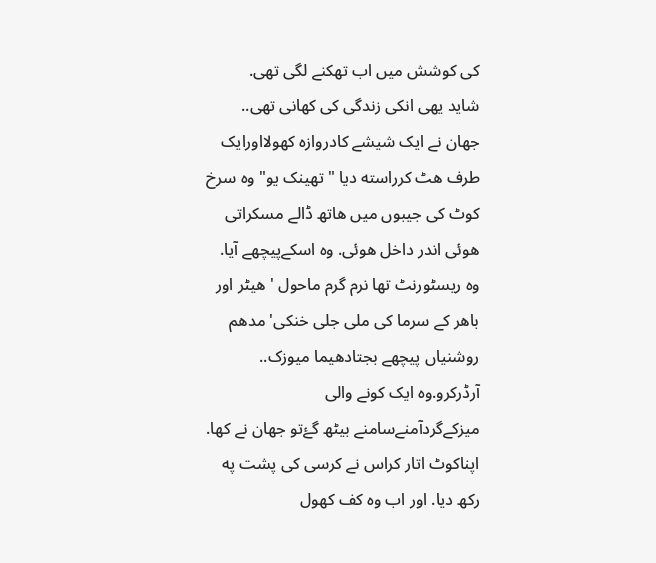کی کوشش میں اب تھکنے لگی تھی.
شاید یھی انکی زندگی کی کھانی تھی..
جھان نے ایک شیشے کادروازه کھولااورایک طرف ھٹ کرراسته دیا "تھینک یو" وه سرخ کوٹ کی جیبوں میں ھاتھ ڈالے مسکراتی ھوئی اندر داخل ھوئی. وه اسکےپیچھے آیا.
وه ریسٹورنٹ تھا نرم گرم ماحول ' ھیٹر اور باھر کے سرما کی ملی جلی خنکی' مدھم روشنیاں پیچھے بجتادھیما میوزک..
آرڈرکرو.وه ایک کونے والی میزکےگردآمنےسامنے بیٹھ گۓتو جھان نے کھا. اپناکوٹ اتار کراس نے کرسی کی پشت په رکھ دیا. اور اب وه کف کھول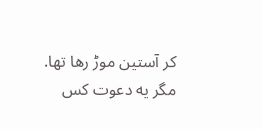کر آستین موڑ رھا تھا.
مگر یه دعوت کس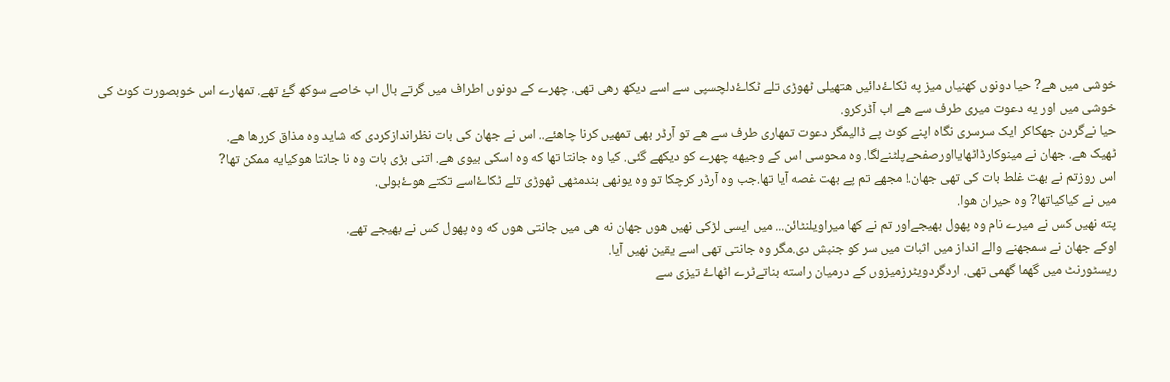خوشی میں ھے? حیا دونوں کھنیاں میز په ٹکاۓدائیں ھتھیلی ٹھوڑی تلے ٹکاۓدلچسپی سے اسے دیکھ رھی تھی. چھرے کے دونوں اطراف میں گرتے بال اب خاصے سوکھ گۓ تھے. تمھارے اس خوبصورت کوٹ کی خوشی میں اور یه دعوت میری طرف سے ھے اب آڈرکرو.
حیا نےگردن جھکاکر ایک سرسری نگاه اپنے کوٹ پے ڈالیمگر دعوت تمھاری طرف سے ھے تو آرڈر بھی تمھیں کرنا چاھئے.. اس نے جھان کی بات نظراندازکردی که شاید وه مذاق کررھا ھے.
ٹھیک ھے. جھان نے مینوکارڈاٹھایااورصفحےپلٹنےلگا. وه محوسی اس کے وجیھه چھرے کو دیکھے گئی. کیا وه جانتا تھا که وه اسکی بیوی ھے. اتنی بڑی بات وه نا جانتا ھوکیایه ممکن تھا?
اس روزتم نے بھت غلط بات کی تھی جھان.! مجھے تم پے بھت غصه آیا تھا.جب وه آرڈر کرچکا تو وه یونھی بندمٹھی ٹھوڑی تلے ٹکاۓاسے تکتے ھوۓبولی.
میں نے کیاکیاتھا? وه حیران ھوا.
پته نھیں کس نے میرے نام وه پھول بھیجےاور تم نے کھا میراویلنٹائن... میں ایسی لڑکی نھیں ھوں جھان نه ھی میں جانتی ھوں که وه پھول کس نے بھیجے تھے.
اوکے جھان نے سمجھنے والے انداز میں اثبات میں سر کو جنبش دی.مگر وه جانتی تھی اسے یقین نھیں آیا.
ریسٹورنٹ میں گھما گھمی تھی. اردگردویٹرزمیزوں کے درمیان راسته بناتےٹرے اٹھاۓ تیزی سے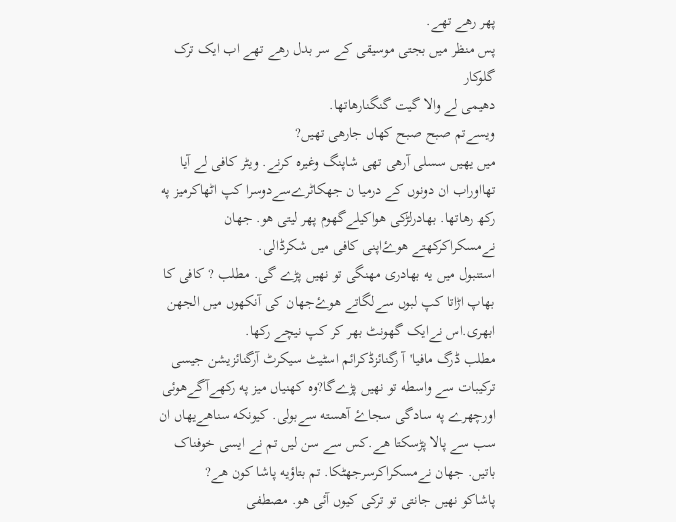پھر رھے تھے.
پس منظر میں بجتی موسیقی کے سر بدل رھے تھے اب ایک ترک گلوکار
دھیمی لے والا گیت گنگنارھاتھا.
ویسےتم صبح صبح کھاں جارھی تھیں?
میں یھیں سسلی آرھی تھی شاپنگ وغیره کرنے. ویٹر کافی لے آیا تھااوراب ان دونوں کے درمیا ن جھکاٹرےسےدوسرا کپ اٹھاکرمیز په رکھ رھاتھا. بھادرلڑکی ھواکیلےگھوم پهر لیتی هو. جھان نےمسکراکرکھتے هوۓاپنی کافی میں شکرڈالی.
استنبول میں یه بھادری مھنگی تو نھیں پڑے گی. مطلب ? کافی کا بھاپ اڑاتا کپ لبوں سےلگاتے ھوۓجھان کی آنکھوں میں الجھن ابھری.اس نےایک گھونٹ بھر کر کپ نیچے رکھا.
مطلب ڈرگ مافیا'آ رگنائزڈکرائم اسٹیٹ سیکرٹ آرگنائزیشن جیسی ترکیبات سے واسطه تو نھیں پڑےگا?وه کهنیاں میز په رکھےآگےھوئی اورچھرے په سادگی سجاۓ آهسته سےبولی. کیونکه سناھےیھاں ان سب سے پالا پڑسکتا ھے.کس سے سن لیں تم نے ایسی خوفناک باتیں. جھان نےمسکراکرسرجھٹکا. تم بتاؤیه پاشا کون ھے?
پاشاکو نھیں جانتی تو ترکی کیوں آئی ھو. مصطفی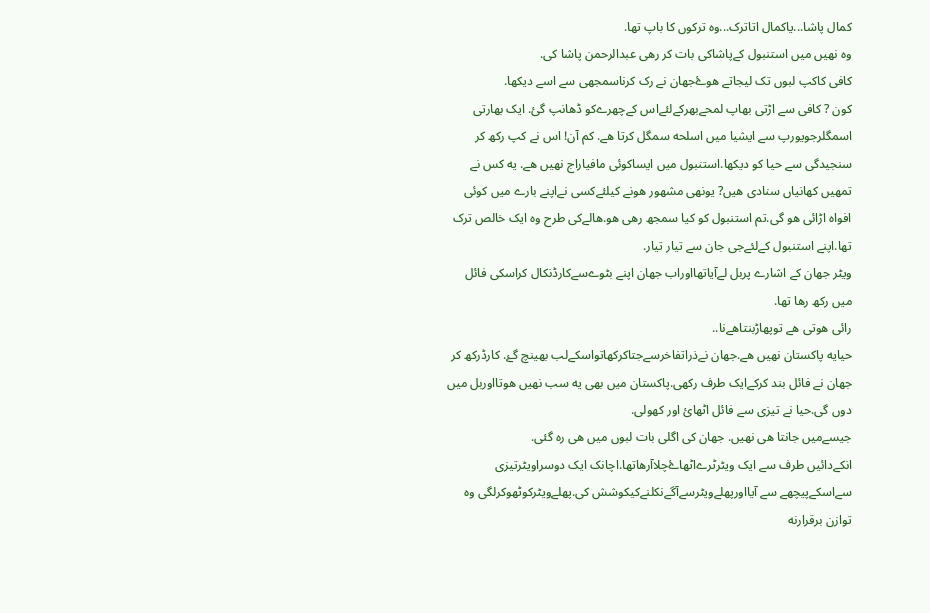کمال پاشا...یاکمال اتاترک...وه ترکوں کا باپ تھا.
وه نھیں میں استنبول کےپاشاکی بات کر رھی عبدالرحمن پاشا کی.
کافی کاکپ لبوں تک لیجاتے ھوۓجھان نے رک کرناسمجھی سے اسے دیکھا.
کون ? کافی سے اڑتی بھاپ لمحےبھرکےلئےاس کےچھرےکو ڈھانپ گئ. ایک بھارتی اسمگلرجویورپ سے ایشیا میں اسلحه سمگل کرتا ھے. کم آن! اس نے کپ رکھ کر سنجیدگی سے حیا کو دیکھا.استنبول میں ایساکوئی مافیاراج نھیں ھے. یه کس نے تمھیں کھانیاں سنادی ھیں? یونھی مشھور ھونے کیلئےکسی نےاپنے بارے میں کوئی افواه اڑائی ھو گی.تم استنبول کو کیا سمجھ رھی ھو.ھالےکی طرح وه ایک خالص ترک تھا.اپنے استنبول کےلئےجی جان سے تیار تیار.
ویٹر جھان کے اشارے پربل لےآیاتھااوراب جھان اپنے بٹوےسےکارڈنکال کراسکی فائل میں رکھ رھا تھا.
رائی ھوتی ھے توپھاڑبنتاھےنا..
حیایه پاکستان نھیں ھے.جھان نےذراتفاخرسےجتاکرکھاتواسکےلب بھینچ گۓ. کارڈرکھ کر جھان نے فائل بند کرکےایک طرف رکھی.پاکستان میں بھی یه سب نھیں ھوتااوربل میں دوں گی.حیا نے تیزی سے فائل اٹھائ اور کھولی.
جیسےمیں جانتا ھی نھیں. جھان کی اگلی بات لبوں میں ھی ره گئی.
انکےدائیں طرف سے ایک ویٹرٹرےاٹھاۓچلاآرھاتھا.اچانک ایک دوسراویٹرتیزی سےاسکےپیچھے سے آیااورپهلےویٹرسےآگےنکلنےکیکوشش کی.پهلےویٹرکوٹھوکرلگی وه توازن برقرارنه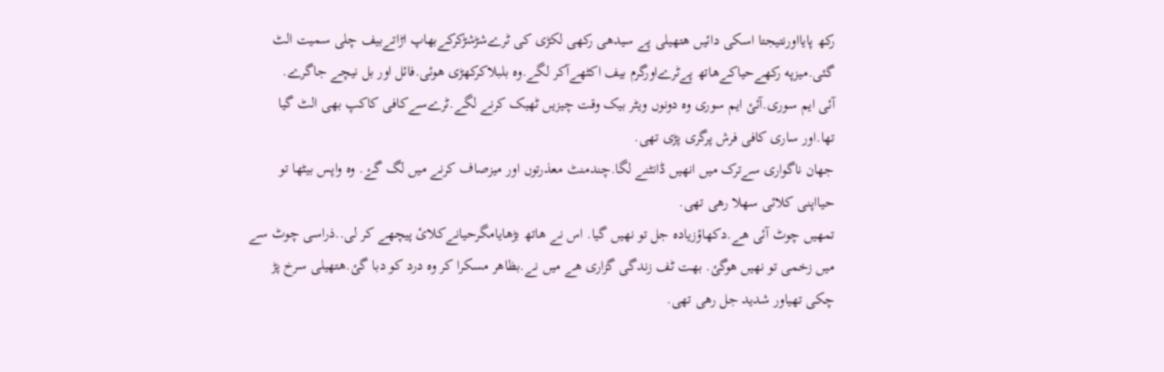رکھ پایااورنتیجتا اسکی دائیں ھتھیلی پے سیدھی رکھی لکڑی کی ٹرےشڑشڑکرکےبھاپ اڑاتےبیف چلی سمیت الٹ گئی.میزپه رکھےحیاکےھاتھ پےٹرےاورگرم بیف اکٹھےآکر لگے.وه بلبلاکرکھڑی ھوئی.فائل اور بل نیچے جاگرے.
آئی ایم سوری.آئئ ایم سوری وه دونوں ویٹر بیک وقت چیزیں ٹھیک کرنے لگے.ٹرےسےکافی کاکپ بھی الٹ گیا تھا.اور ساری کافی فرش پرگری پڑی تھی.
جھان ناگواری سےترک میں انھیں ڈانٹنے لگا.چندمنٹ معذرتوں اور میزصاف کرنے میں لگ گۓ. وه واپس بیٹھا تو حیااپنی کلائی سھلا رھی تھی.
تمھیں چوٹ آئی ھے.دکھاؤزیاده جل تو نھیں گیا. اس نے ھاتھ بڑھایامگرحیانےکلائ پیچھے کر لی..ذراسی چوٹ سے میں زخمی تو نھیں ھوگئ. بھت ٹف زندگی گزاری ھے میں نے.بظاھر مسکرا کر وه درد کو دبا گئ.ھتھیلی سرخ پڑ چکی تھیاور شدید جل رھی تھی.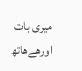میری بات اورھےھاتھ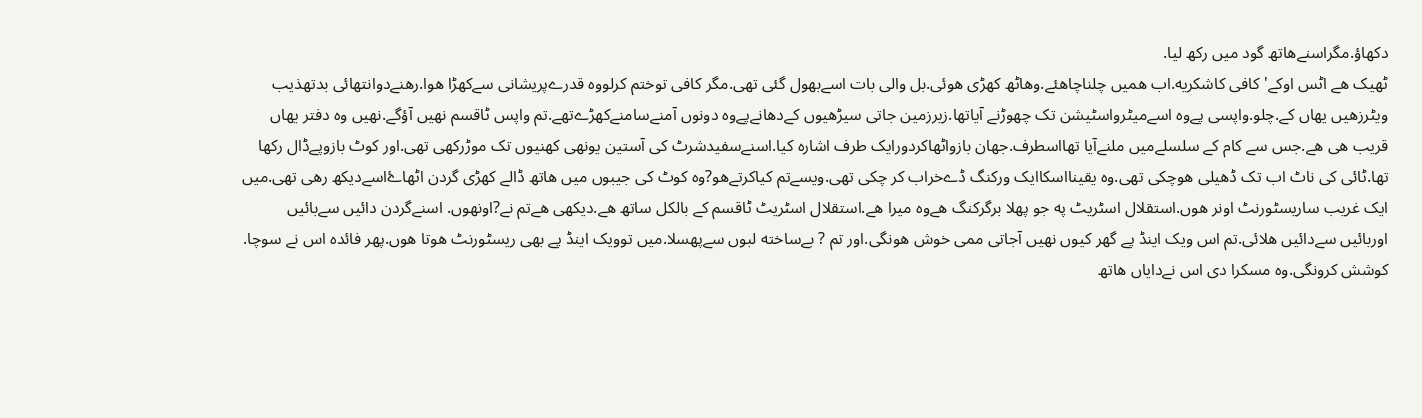دکھاؤ.مگراسنےھاتھ گود میں رکھ لیا.
ٹھیک ھے اٹس اوکے'کافی کاشکریه.اب ھمیں چلناچاھئے.وهاٹھ کھڑی ھوئی.بل والی بات اسےبھول گئی تھی.مگر کافی توختم کرلووه قدرےپریشانی سےکھڑا ھوا.رھنےدوانتھائی بدتھذیب ویٹرزھیں یھاں کے.چلو.واپسی پےوه اسےمیٹرواسٹیشن تک چھوڑنے آیاتھا.زیرزمین جاتی سیڑھیوں کےدھانےپےوه دونوں آمنےسامنےکھڑےتھے.تم واپس ٹاقسم نھیں آؤگے.نھیں وه دفتر یھاں قریب ھی ھے.جس سے کام کے سلسلےمیں ملنےآیا تھااسطرف.جھان بازواٹھاکردورایک طرف اشاره کیا.اسنےسفیدشرٹ کی آستین یونھی کھنیوں تک موڑرکھی تھی.اور کوٹ بازوپےڈال رکھا تھا.ٹائی کی ناٹ اب تک ڈھیلی ھوچکی تھی.وه یقینااسکاایک ورکنگ ڈےخراب کر چکی تھی.ویسےتم کیاکرتےھو?وه کوٹ کی جیبوں میں ھاتھ ڈالے کھڑی گردن اٹھاۓاسےدیکھ رھی تھی.میں ایک غریب ساریسٹورنٹ اونر ھوں.استقلال اسٹریٹ په جو پھلا برگرکنگ ھےوه میرا ھے.استقلال اسٹریٹ ٹاقسم کے بالکل ساتھ ھے.دیکھی ھےتم نے?اونھوں. اسنےگردن دائیں سےبائیں اوربائیں سےدائیں ھلائی.تم اس ویک اینڈ پے گھر کیوں نھیں آجاتی ممی خوش ھونگی.اور تم ? بےساخته لبوں سےپهسلا.میں توویک اینڈ پے بھی ریسٹورنٹ ھوتا ھوں.پهر فائده اس نے سوچا.
کوشش کرونگی.وه مسکرا دی اس نےدایاں ھاتھ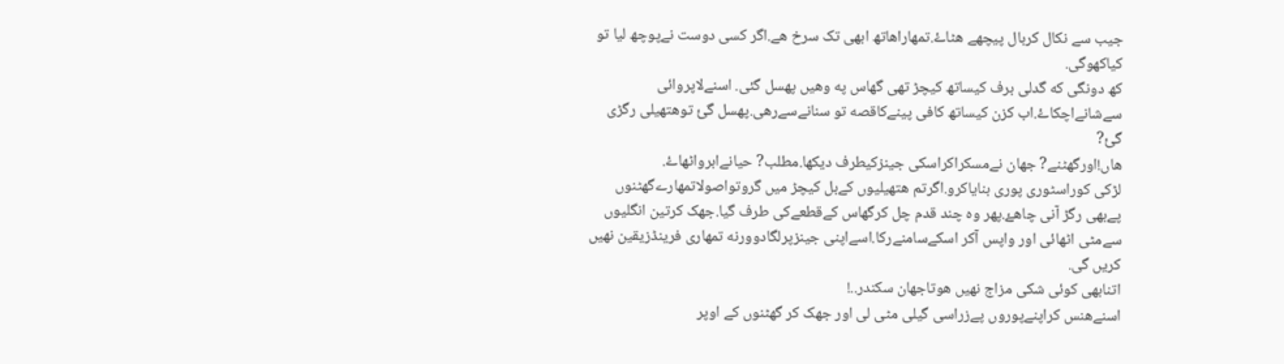جیب سے نکال کربال پیچھے ھٹاۓ.تمھاراھاتھ ابھی تک سرخ ھے.اگر کسی دوست نےپوچھ لیا تو کیاکھوگی.
کھ دونگی که گدلی برف کیساتھ کیچڑ تھی گھاس په وهیں پھسل گئی. اسنےلاپروائی سےشانےاچکاۓ.اب کزن کیساتھ کافی پینےکاقصه تو سنانےسےرھی.پھسل گئ توھتھیلی رگڑی گئ?
ھاں!اورگھٹنے? جھان نےمسکراکراسکی جینزکیطرف دیکھا.مطلب? حیانےابرواٹھاۓ.
لڑکی کوراسٹوری پوری بنایاکرو.اگرتم ھتھیلیوں کےبل کیچڑ میں گروتواصولاتمھارےگھٹنوں پےبھی رگڑ آنی چاھۓ.پھر وه چند قدم چل کرگھاس کےقطعےکی طرف گیا.جھک کرتین انگلیوں سےمٹی اٹھائی اور واپس آکر اسکےسامنےرکا.اسےاپنی جینزپرلگادوورنه تمھاری فرینڈزیقین نھیں کریں گی.
اتنابھی کوئی شکی مزاج نھیں ھوتاجھان سکندر..!
اسنےھنس کراپنےپوروں پےزراسی گیلی مٹی لی اور جھک کر گھٹنوں کے اوپر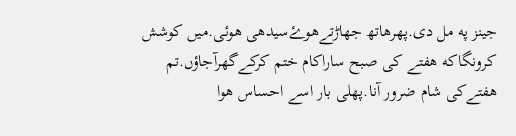جینز په مل دی.پهرھاتھ جھاڑتےھوۓسیدھی ھوئی.میں کوشش کرونگاکه ھفتے کی صبح ساراکام ختم کرکےگھرآجاؤں.تم ھفتےکی شام ضرور آنا.پهلی بار اسے احساس ھوا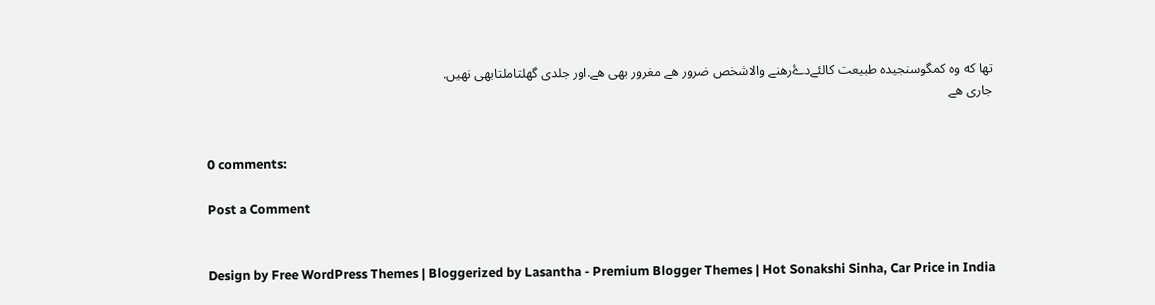تھا که وه کمگوسنجیده طبیعت کالئےدۓرھنے والاشخص ضرور ھے مغرور بھی ھے.اور جلدی گھلتاملتابھی نھیں.
جاری هے


0 comments:

Post a Comment


Design by Free WordPress Themes | Bloggerized by Lasantha - Premium Blogger Themes | Hot Sonakshi Sinha, Car Price in India